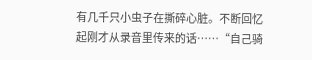有几千只小虫子在撕碎心脏。不断回忆起刚才从录音里传来的话……“自己骑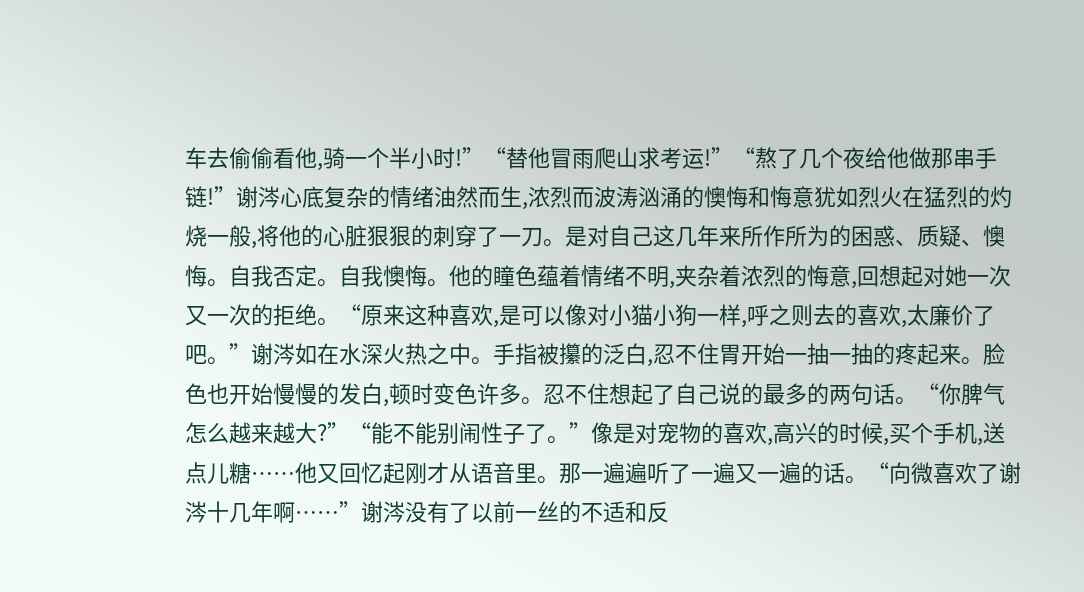车去偷偷看他,骑一个半小时!”“替他冒雨爬山求考运!”“熬了几个夜给他做那串手链!”谢涔心底复杂的情绪油然而生,浓烈而波涛汹涌的懊悔和悔意犹如烈火在猛烈的灼烧一般,将他的心脏狠狠的刺穿了一刀。是对自己这几年来所作所为的困惑、质疑、懊悔。自我否定。自我懊悔。他的瞳色蕴着情绪不明,夹杂着浓烈的悔意,回想起对她一次又一次的拒绝。“原来这种喜欢,是可以像对小猫小狗一样,呼之则去的喜欢,太廉价了吧。”谢涔如在水深火热之中。手指被攥的泛白,忍不住胃开始一抽一抽的疼起来。脸色也开始慢慢的发白,顿时变色许多。忍不住想起了自己说的最多的两句话。“你脾气怎么越来越大?”“能不能别闹性子了。”像是对宠物的喜欢,高兴的时候,买个手机,送点儿糖……他又回忆起刚才从语音里。那一遍遍听了一遍又一遍的话。“向微喜欢了谢涔十几年啊……”谢涔没有了以前一丝的不适和反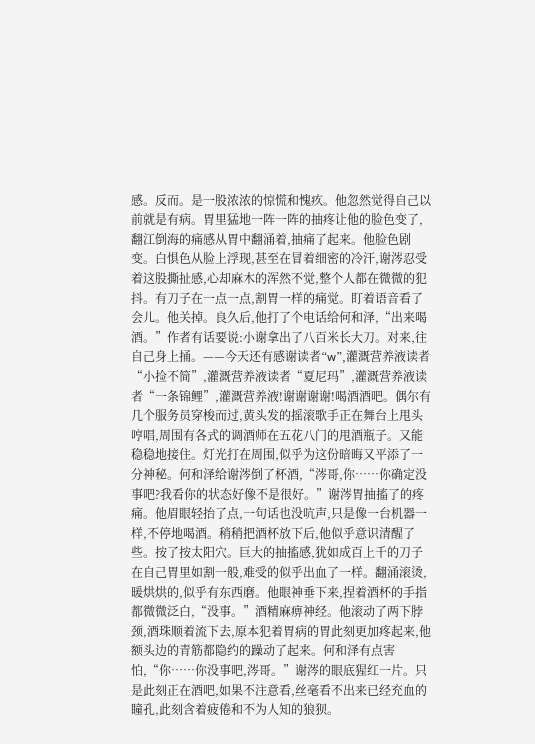感。反而。是一股浓浓的惊慌和愧疚。他忽然觉得自己以前就是有病。胃里猛地一阵一阵的抽疼让他的脸色变了,翻江倒海的痛感从胃中翻涌着,抽痛了起来。他脸色剧变。白惧色从脸上浮现,甚至在冒着细密的冷汗,谢涔忍受着这股撕扯感,心却麻木的浑然不觉,整个人都在微微的犯抖。有刀子在一点一点,割胃一样的痛觉。盯着语音看了会儿。他关掉。良久后,他打了个电话给何和泽,“出来喝酒。”作者有话要说:小谢拿出了八百米长大刀。对来,往自己身上捅。——今天还有感谢读者“w”,灌溉营养液读者“小捡不简”,灌溉营养液读者“夏尼玛”,灌溉营养液读者“一条锦鲤”,灌溉营养液!谢谢谢谢!喝酒酒吧。偶尔有几个服务员穿梭而过,黄头发的摇滚歌手正在舞台上甩头哼唱,周围有各式的调酒师在五花八门的甩酒瓶子。又能稳稳地接住。灯光打在周围,似乎为这份暗晦又平添了一分神秘。何和泽给谢涔倒了杯酒,“涔哥,你……你确定没事吧?我看你的状态好像不是很好。”谢涔胃抽搐了的疼痛。他眉眼轻抬了点,一句话也没吭声,只是像一台机器一样,不停地喝酒。稍稍把酒杯放下后,他似乎意识清醒了些。按了按太阳穴。巨大的抽搐感,犹如成百上千的刀子在自己胃里如割一般,难受的似乎出血了一样。翻涌滚烫,暖烘烘的,似乎有东西磨。他眼神垂下来,捏着酒杯的手指都微微泛白,“没事。”酒精麻痹神经。他滚动了两下脖颈,酒珠顺着流下去,原本犯着胃病的胃此刻更加疼起来,他额头边的青筋都隐约的躁动了起来。何和泽有点害怕,“你……你没事吧,涔哥。”谢涔的眼底猩红一片。只是此刻正在酒吧,如果不注意看,丝毫看不出来已经充血的瞳孔,此刻含着疲倦和不为人知的狼狈。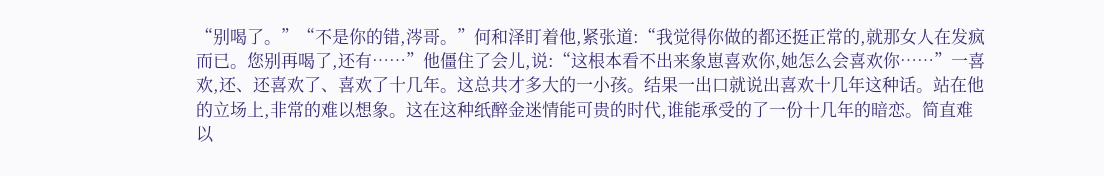“别喝了。”“不是你的错,涔哥。”何和泽盯着他,紧张道:“我觉得你做的都还挺正常的,就那女人在发疯而已。您别再喝了,还有……”他僵住了会儿,说:“这根本看不出来象崽喜欢你,她怎么会喜欢你……”一喜欢,还、还喜欢了、喜欢了十几年。这总共才多大的一小孩。结果一出口就说出喜欢十几年这种话。站在他的立场上,非常的难以想象。这在这种纸醉金迷情能可贵的时代,谁能承受的了一份十几年的暗恋。简直难以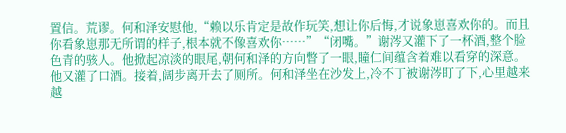置信。荒谬。何和泽安慰他,“赖以乐肯定是故作玩笑,想让你后悔,才说象崽喜欢你的。而且你看象崽那无所谓的样子,根本就不像喜欢你……”“闭嘴。”谢涔又灌下了一杯酒,整个脸色青的骇人。他掀起凉淡的眼尾,朝何和泽的方向瞥了一眼,瞳仁间蕴含着难以看穿的深意。他又灌了口酒。接着,阔步离开去了厕所。何和泽坐在沙发上,冷不丁被谢涔盯了下,心里越来越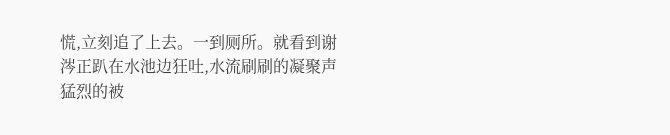慌,立刻追了上去。一到厕所。就看到谢涔正趴在水池边狂吐,水流刷刷的凝聚声猛烈的被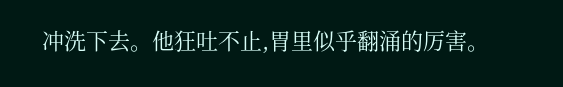冲洗下去。他狂吐不止,胃里似乎翻涌的厉害。